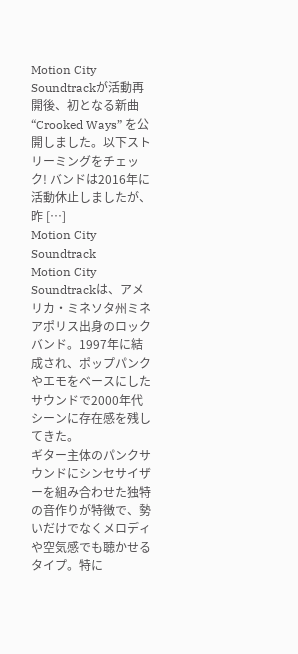Motion City Soundtrackが活動再開後、初となる新曲 “Crooked Ways” を公開しました。以下ストリーミングをチェック! バンドは2016年に活動休止しましたが、昨 […]
Motion City Soundtrack
Motion City Soundtrackは、アメリカ・ミネソタ州ミネアポリス出身のロックバンド。1997年に結成され、ポップパンクやエモをベースにしたサウンドで2000年代シーンに存在感を残してきた。
ギター主体のパンクサウンドにシンセサイザーを組み合わせた独特の音作りが特徴で、勢いだけでなくメロディや空気感でも聴かせるタイプ。特に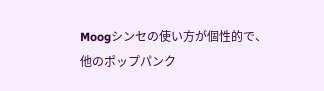Moogシンセの使い方が個性的で、他のポップパンク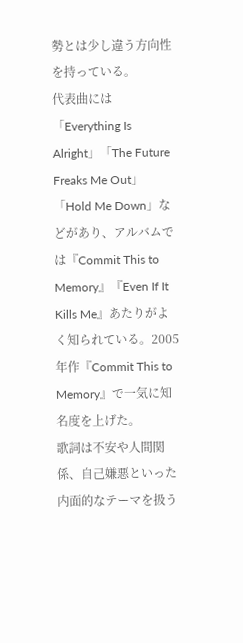勢とは少し違う方向性を持っている。
代表曲には「Everything Is Alright」「The Future Freaks Me Out」「Hold Me Down」などがあり、アルバムでは『Commit This to Memory』『Even If It Kills Me』あたりがよく知られている。2005年作『Commit This to Memory』で一気に知名度を上げた。
歌詞は不安や人間関係、自己嫌悪といった内面的なテーマを扱う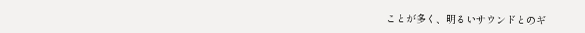ことが多く、明るいサウンドとのギ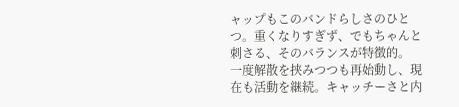ャップもこのバンドらしさのひとつ。重くなりすぎず、でもちゃんと刺さる、そのバランスが特徴的。
一度解散を挟みつつも再始動し、現在も活動を継続。キャッチーさと内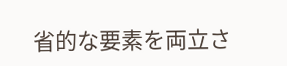省的な要素を両立さ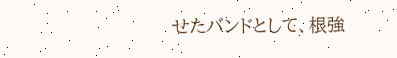せたバンドとして、根強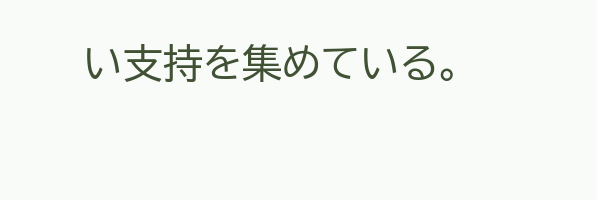い支持を集めている。